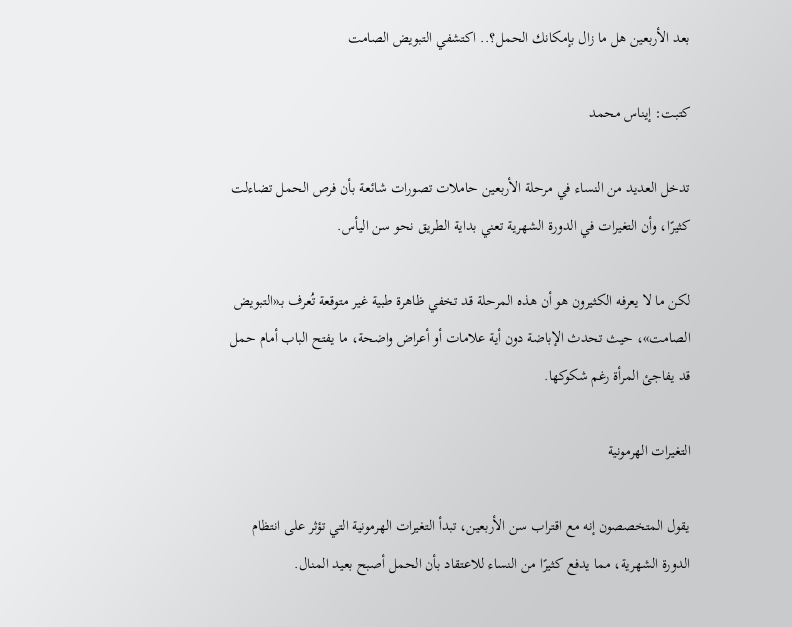بعد الأربعين هل ما زال بإمكانك الحمل؟.. اكتشفي التبويض الصامت

كتبت: إيناس محمد

تدخل العديد من النساء في مرحلة الأربعين حاملات تصورات شائعة بأن فرص الحمل تضاءلت كثيرًا، وأن التغيرات في الدورة الشهرية تعني بداية الطريق نحو سن اليأس.

لكن ما لا يعرفه الكثيرون هو أن هذه المرحلة قد تخفي ظاهرة طبية غير متوقعة تُعرف بـ«التبويض الصامت»، حيث تحدث الإباضة دون أية علامات أو أعراض واضحة، ما يفتح الباب أمام حمل قد يفاجئ المرأة رغم شكوكها.

التغيرات الهرمونية

يقول المتخصصون إنه مع اقتراب سن الأربعين، تبدأ التغيرات الهرمونية التي تؤثر على انتظام الدورة الشهرية، مما يدفع كثيرًا من النساء للاعتقاد بأن الحمل أصبح بعيد المنال.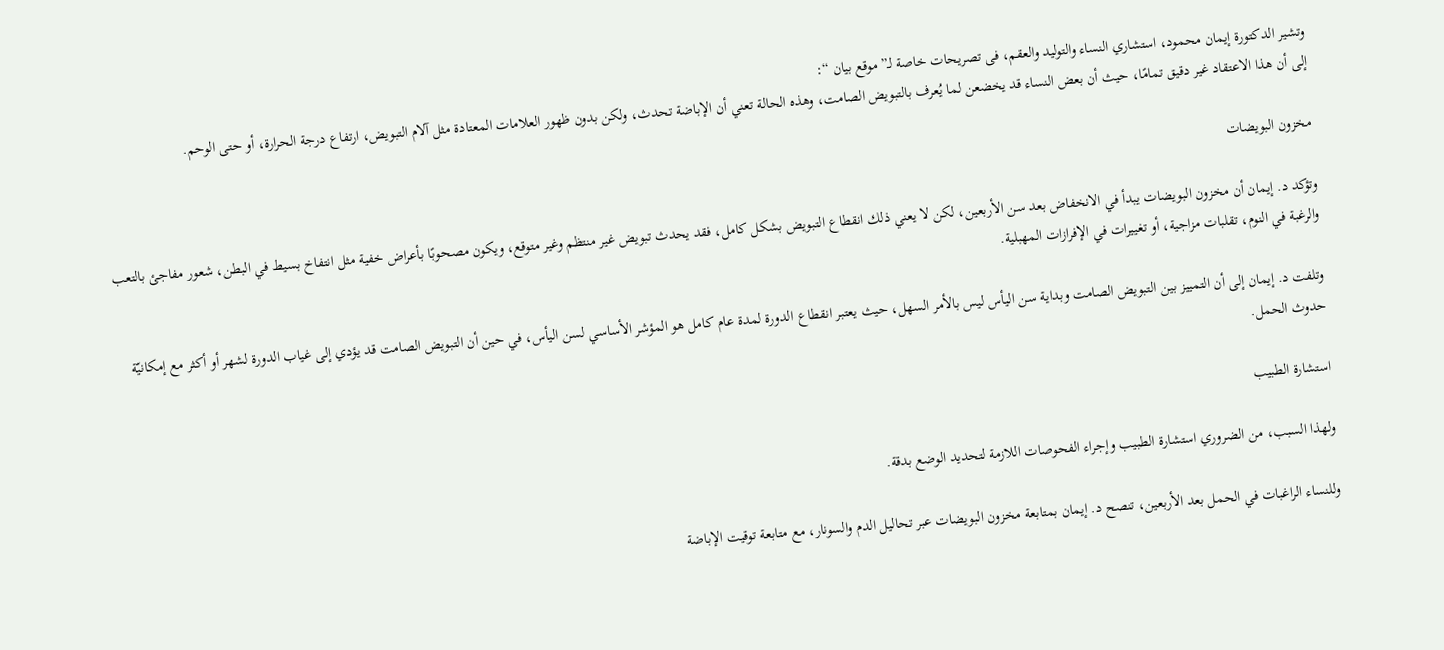وتشير الدكتورة إيمان محمود، استشاري النساء والتوليد والعقم، فى تصريحات خاصة لـ”موقع بيان “:
إلى أن هذا الاعتقاد غير دقيق تمامًا، حيث أن بعض النساء قد يخضعن لما يُعرف بالتبويض الصامت، وهذه الحالة تعني أن الإباضة تحدث، ولكن بدون ظهور العلامات المعتادة مثل آلام التبويض، ارتفاع درجة الحرارة، أو حتى الوحم.

مخزون البويضات

وتؤكد د. إيمان أن مخزون البويضات يبدأ في الانخفاض بعد سن الأربعين، لكن لا يعني ذلك انقطاع التبويض بشكل كامل، فقد يحدث تبويض غير منتظم وغير متوقع، ويكون مصحوبًا بأعراض خفية مثل انتفاخ بسيط في البطن، شعور مفاجئ بالتعب والرغبة في النوم، تقلبات مزاجية، أو تغييرات في الإفرازات المهبلية.

وتلفت د. إيمان إلى أن التمييز بين التبويض الصامت وبداية سن اليأس ليس بالأمر السهل، حيث يعتبر انقطاع الدورة لمدة عام كامل هو المؤشر الأساسي لسن اليأس، في حين أن التبويض الصامت قد يؤدي إلى غياب الدورة لشهر أو أكثر مع إمكانيّة حدوث الحمل.

استشارة الطبيب

ولهذا السبب، من الضروري استشارة الطبيب وإجراء الفحوصات اللازمة لتحديد الوضع بدقة.

وللنساء الراغبات في الحمل بعد الأربعين، تنصح د. إيمان بمتابعة مخزون البويضات عبر تحاليل الدم والسونار، مع متابعة توقيت الإباضة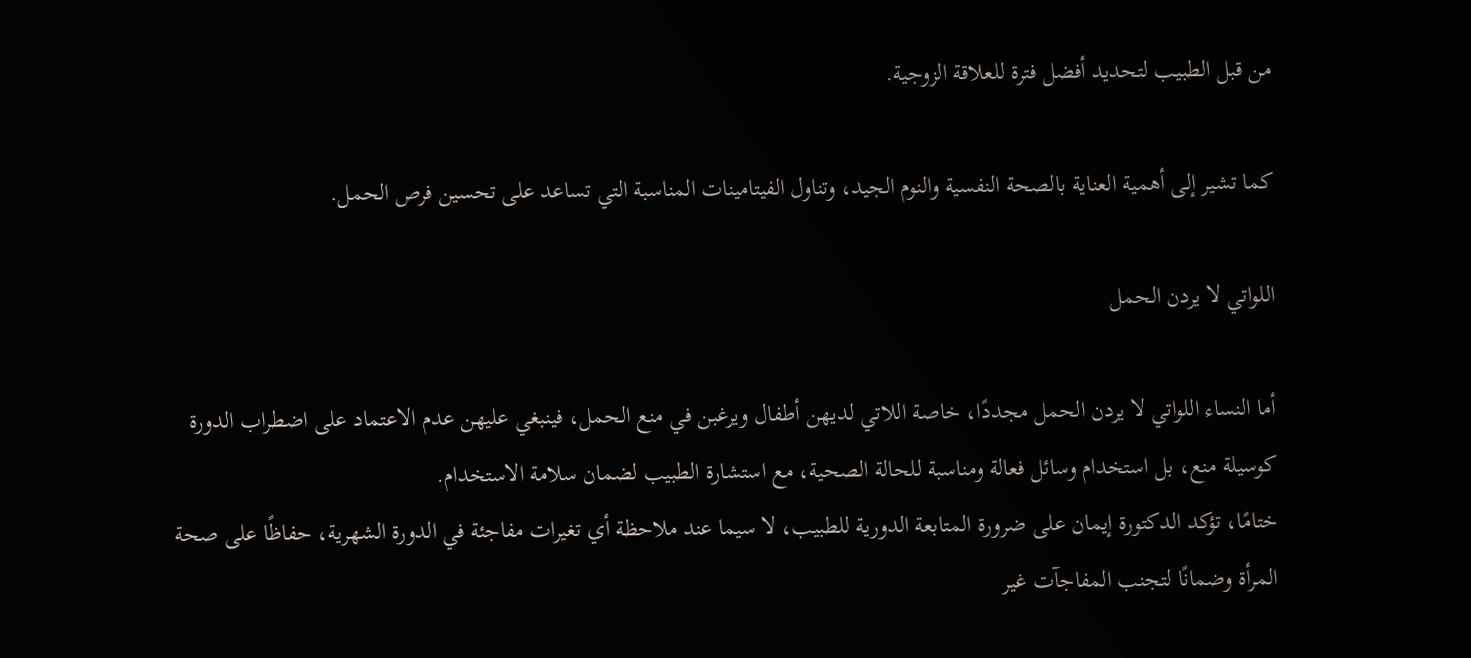من قبل الطبيب لتحديد أفضل فترة للعلاقة الزوجية.

كما تشير إلى أهمية العناية بالصحة النفسية والنوم الجيد، وتناول الفيتامينات المناسبة التي تساعد على تحسين فرص الحمل.

اللواتي لا يردن الحمل

أما النساء اللواتي لا يردن الحمل مجددًا، خاصة اللاتي لديهن أطفال ويرغبن في منع الحمل، فينبغي عليهن عدم الاعتماد على اضطراب الدورة كوسيلة منع، بل استخدام وسائل فعالة ومناسبة للحالة الصحية، مع استشارة الطبيب لضمان سلامة الاستخدام.
ختامًا، تؤكد الدكتورة إيمان على ضرورة المتابعة الدورية للطبيب، لا سيما عند ملاحظة أي تغيرات مفاجئة في الدورة الشهرية، حفاظًا على صحة المرأة وضمانًا لتجنب المفاجآت غير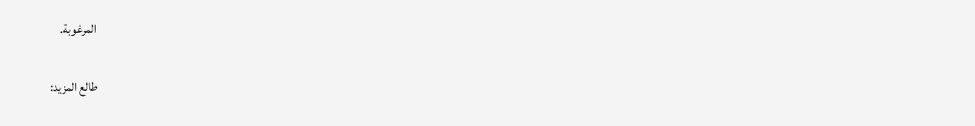المرغوبة.

طالع المزيد: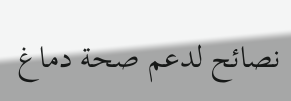نصائح لدعم صحة دماغ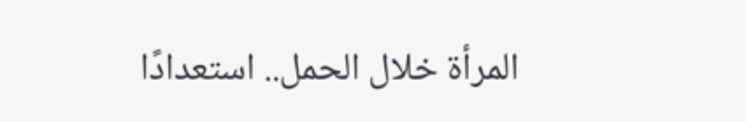المرأة خلال الحمل.. استعدادًا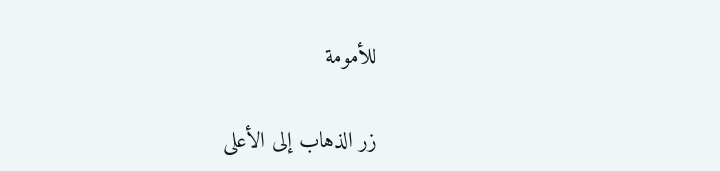للأمومة

زر الذهاب إلى الأعلى